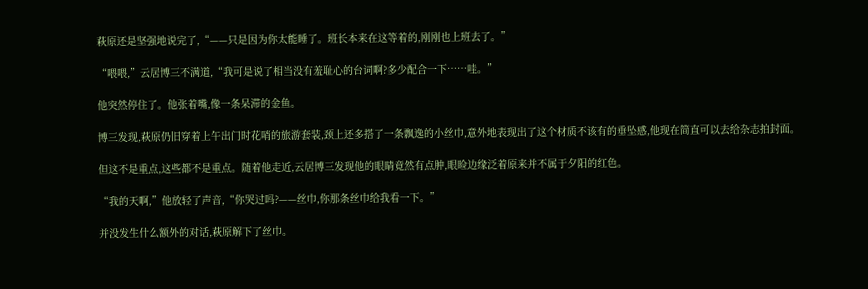萩原还是坚强地说完了,“——只是因为你太能睡了。班长本来在这等着的,刚刚也上班去了。”

“喂喂,”云居博三不满道,“我可是说了相当没有羞耻心的台词啊?多少配合一下……哇。”

他突然停住了。他张着嘴,像一条呆滞的金鱼。

博三发现,萩原仍旧穿着上午出门时花哨的旅游套装,颈上还多搭了一条飘逸的小丝巾,意外地表现出了这个材质不该有的垂坠感,他现在简直可以去给杂志拍封面。

但这不是重点,这些都不是重点。随着他走近,云居博三发现他的眼睛竟然有点肿,眼睑边缘泛着原来并不属于夕阳的红色。

“我的天啊,”他放轻了声音,“你哭过吗?——丝巾,你那条丝巾给我看一下。”

并没发生什么额外的对话,萩原解下了丝巾。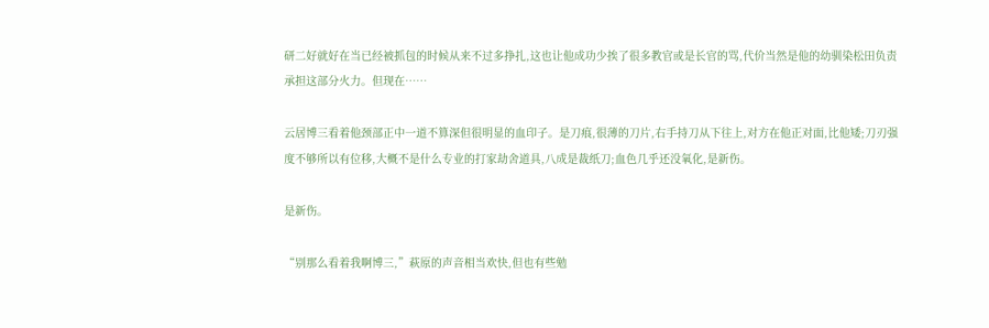研二好就好在当已经被抓包的时候从来不过多挣扎,这也让他成功少挨了很多教官或是长官的骂,代价当然是他的幼驯染松田负责承担这部分火力。但现在……

云居博三看着他颈部正中一道不算深但很明显的血印子。是刀痕,很薄的刀片,右手持刀从下往上,对方在他正对面,比他矮;刀刃强度不够所以有位移,大概不是什么专业的打家劫舍道具,八成是裁纸刀;血色几乎还没氧化,是新伤。

是新伤。

“别那么看着我啊博三,”萩原的声音相当欢快,但也有些勉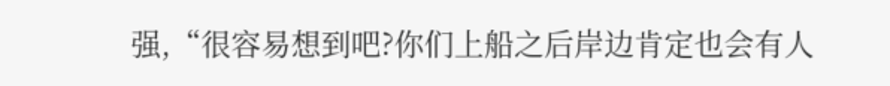强,“很容易想到吧?你们上船之后岸边肯定也会有人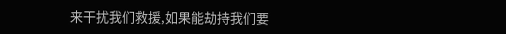来干扰我们救援,如果能劫持我们要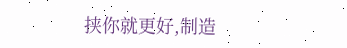挟你就更好,制造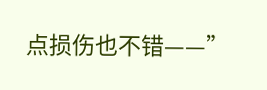点损伤也不错——”